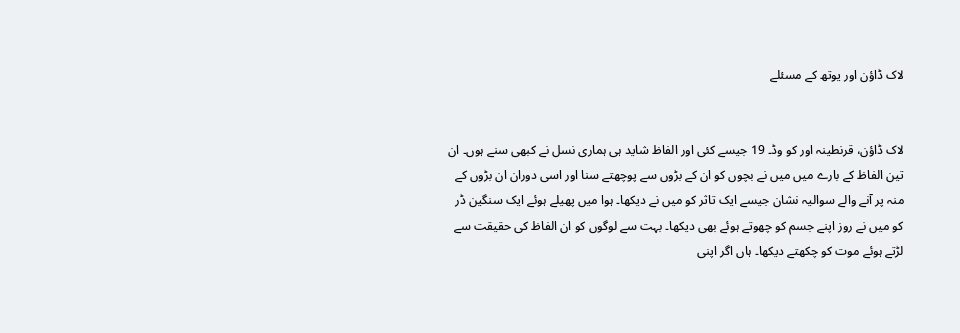لاک ڈاؤن اور یوتھ کے مسئلے


لاک ڈاؤن، قرنطینہ اور کو وڈ۔ 19 جیسے کئی اور الفاظ شاید ہی ہماری نسل نے کبھی سنے ہوں۔ ان تین الفاظ کے بارے میں میں نے بچوں کو ان کے بڑوں سے پوچھتے سنا اور اسی دوران ان بڑوں کے منہ پر آنے والے سوالیہ نشان جیسے ایک تاثر کو میں نے دیکھا۔ ہوا میں پھیلے ہوئے ایک سنگین ڈر کو میں نے روز اپنے جسم کو چھوتے ہوئے بھی دیکھا۔ بہت سے لوگوں کو ان الفاظ کی حقیقت سے لڑتے ہوئے موت کو چکھتے دیکھا۔ ہاں اگر اپنی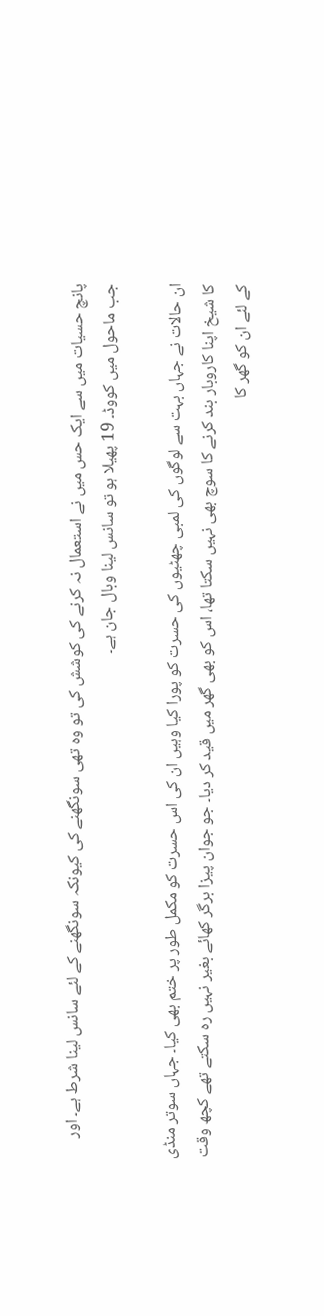پانچ حسیات میں سے ایک حس میں نے استعمال نہ کرنے کی کوشش کی تو وہ تھی سونگھنے کی کیونکہ سونگھنے کے لئے سانس لینا شرط ہے۔ اور جب ماحول میں کووڈ۔ 19 پھیلا ہو تو سانس لینا وبال جان ہے۔

ان حالات نے جہاں بہت سے لوگوں کی لمبی چھٹیوں کی حسرت کو پورا کیا وہیں ان کی اس حسرت کو مکمل طور پر ختم بھی کیا۔ جہاں سوتر منڈی کا شیخ اپنا کاروبار بند کرنے کا سوچ بھی نہیں سکتا تھا، اس کو بھی گھر میں قید کر دیا۔ جو جوان پیزا برگر کھائے بغیر نہیں رہ سکتے تھے کچھ وقت کے لئے ان کو گھر کا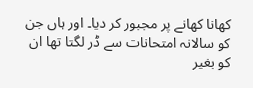کھانا کھانے پر مجبور کر دیا۔ اور ہاں جن کو سالانہ امتحانات سے ڈر لگتا تھا ان کو بغیر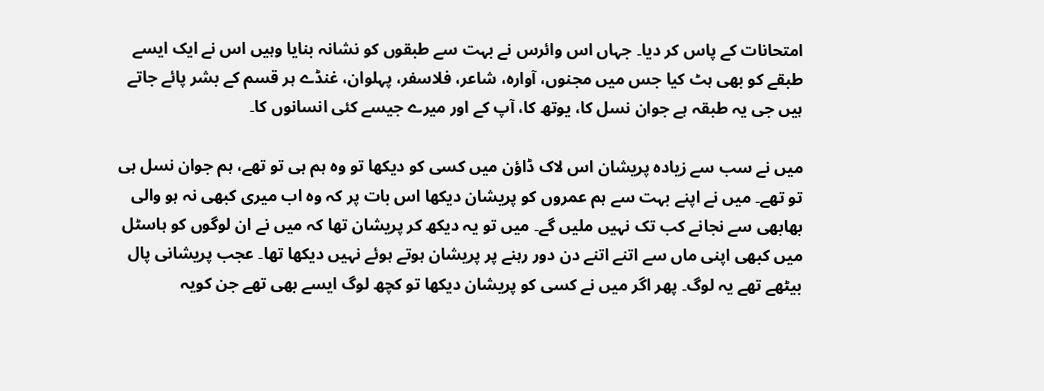امتحانات کے پاس کر دیا۔ جہاں اس وائرس نے بہت سے طبقوں کو نشانہ بنایا وہیں اس نے ایک ایسے طبقے کو بھی ہٹ کیا جس میں مجنوں، آوارہ، شاعر، فلاسفر، پہلوان، غنڈے ہر قسم کے بشر پائے جاتے ہیں جی یہ طبقہ ہے جوان نسل کا، یوتھ کا، آپ کے اور میرے جیسے کئی انسانوں کا۔

میں نے سب سے زیادہ پریشان اس لاک ڈاؤن میں کسی کو دیکھا تو وہ ہم ہی تو تھے، ہم جوان نسل ہی تو تھے۔ میں نے اپنے بہت سے ہم عمروں کو پریشان دیکھا اس بات پر کہ وہ اب میری کبھی نہ ہو والی بھابھی سے نجانے کب تک نہیں ملیں گے۔ میں تو یہ دیکھ کر پریشان تھا کہ میں نے ان لوگوں کو ہاسٹل میں کبھی اپنی ماں سے اتنے اتنے دن دور رہنے پر پریشان ہوتے ہوئے نہیں دیکھا تھا۔ عجب پریشانی پال بیٹھے تھے یہ لوگ۔ پھر اگر میں نے کسی کو پریشان دیکھا تو کچھ لوگ ایسے بھی تھے جن کویہ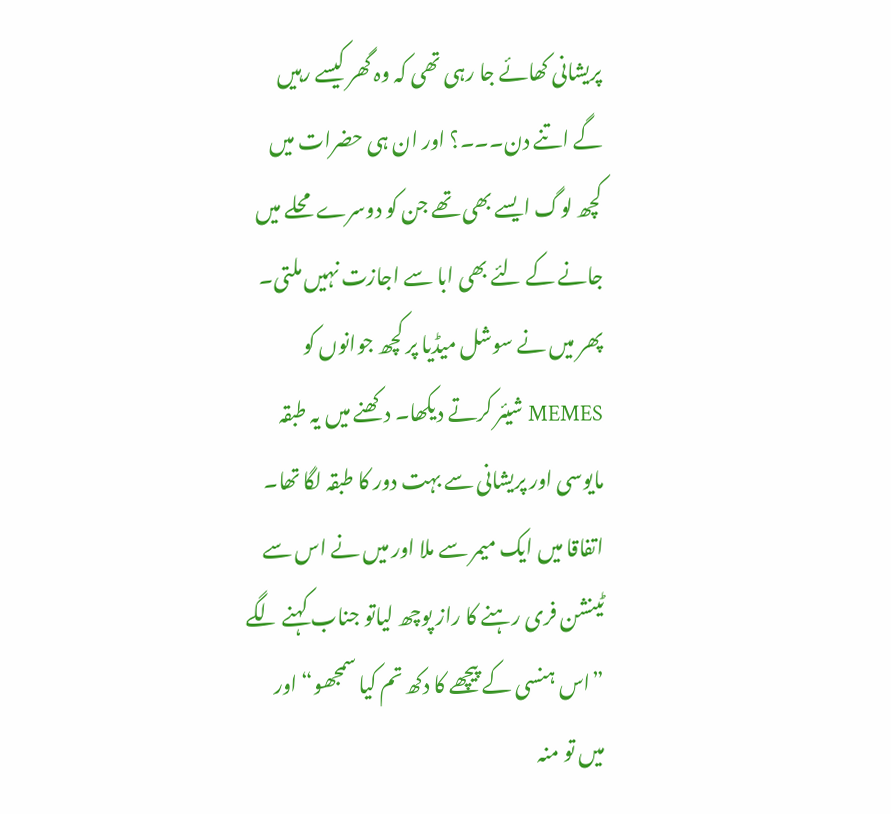پریشانی کھائے جا رہی تھی کہ وہ گھر کیسے رہیں گے اتنے دن۔۔۔؟ اور ان ہی حضرات میں کچھ لوگ ایسے بھی تھے جن کو دوسرے محلے میں جانے کے لئے بھی ابا سے اجازت نہیں ملتی۔ پھر میں نے سوشل میڈیا پر کچھ جوانوں کو MEMES شیئر کرتے دیکھا۔ دکھنے میں یہ طبقہ مایوسی اور پریشانی سے بہت دور کا طبقہ لگا تھا۔ اتفاقا میں ایک میمر سے ملا اور میں نے اس سے ٹینشن فری رہنے کا راز پوچھ لیاتو جناب کہنے لگے ”اس ہنسی کے پیچھے کا دکھ تم کیا سمجھو“ اور میں تو منہ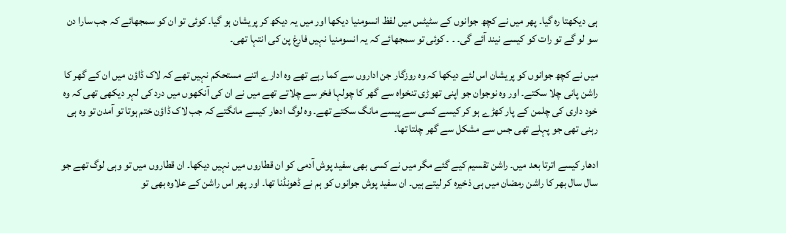ہی دیکھتا رہ گیا۔ پھر میں نے کچھ جوانوں کے سٹیٹس میں لفظ انسومنیا دیکھا اور میں یہ دیکھ کر پریشان ہو گیا۔ کوئی تو ان کو سمجھائے کہ جب سارا دن سو لو گے تو رات کو کیسے نیند آئے گی۔ ۔ ۔ کوئی تو سمجھائے کہ یہ انسومنیا نہیں فارغ پن کی انتہا تھی۔

میں نے کچھ جوانوں کو پریشان اس لئے دیکھا کہ وہ روزگار جن اداروں سے کما رہے تھے وہ ادارے اتنے مستحکم نہیں تھے کہ لاک ڈاؤن میں ان کے گھر کا راشن پانی چلا سکتے۔ اور وہ نوجوان جو اپنی تھوڑی تنخواہ سے گھر کا چولہا فخر سے چلاتے تھے میں نے ان کی آنکھوں میں درد کی لہر دیکھی تھی کہ وہ خود داری کی چلمن کے پار کھڑے ہو کر کیسے کسی سے پیسے مانگ سکتے تھے۔ وہ لوگ ادھار کیسے مانگتے کہ جب لاک ڈاؤن ختم ہوتا تو آمدن تو وہ ہی رہنی تھی جو پہلے تھی جس سے مشکل سے گھر چلتا تھا۔

ادھار کیسے اترتا بعد میں۔ راشن تقسیم کیے گئے مگر میں نے کسی بھی سفید پوش آدمی کو ان قطاروں میں نہیں دیکھا۔ ان قطاروں میں تو وہی لوگ تھے جو سال سال بھر کا راشن رمضان میں ہی ذخیرہ کر لیتے ہیں۔ ان سفید پوش جوانوں کو ہم نے ڈھونڈنا تھا۔ اور پھر اس راشن کے علاوہ بھی تو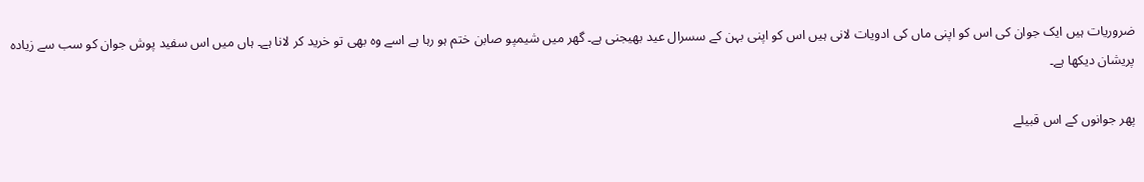ضروریات ہیں ایک جوان کی اس کو اپنی ماں کی ادویات لانی ہیں اس کو اپنی بہن کے سسرال عید بھیجنی ہے۔ گھر میں شیمپو صابن ختم ہو رہا ہے اسے وہ بھی تو خرید کر لانا ہے۔ ہاں میں اس سفید پوش جوان کو سب سے زیادہ پریشان دیکھا ہے۔

پھر جوانوں کے اس قبیلے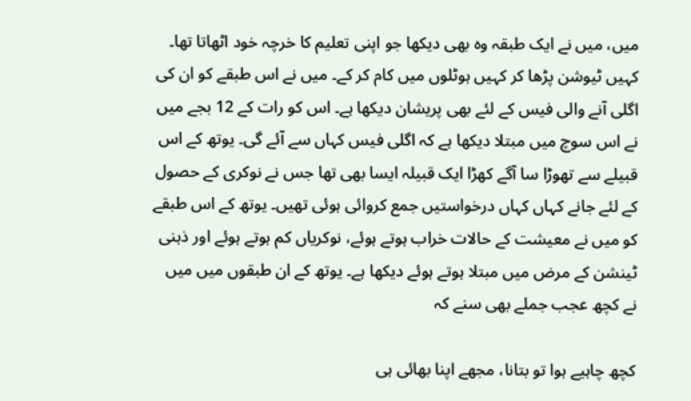میں، میں نے ایک طبقہ وہ بھی دیکھا جو اپنی تعلیم کا خرچہ خود اٹھاتا تھا۔ کہیں ٹیوشن پڑھا کر کہیں ہوٹلوں میں کام کر کے۔ میں نے اس طبقے کو ان کی اگلی آنے والی فیس کے لئے بھی پریشان دیکھا ہے۔ اس کو رات کے 12 بجے میں نے اس سوچ میں مبتلا دیکھا ہے کہ اگلی فیس کہاں سے آئے گی۔ یوتھ کے اس قبیلے سے تھوڑا سا آگے کھڑا ایک قبیلہ ایسا بھی تھا جس نے نوکری کے حصول کے لئے جانے کہاں کہاں درخواستیں جمع کروائی ہوئی تھیں۔ یوتھ کے اس طبقے کو میں نے معیشت کے حالات خراب ہوتے ہوئے، نوکریاں کم ہوتے ہوئے اور ذہنی ٹینشن کے مرض میں مبتلا ہوتے ہوئے دیکھا ہے۔ یوتھ کے ان طبقوں میں میں نے کچھ عجب جملے بھی سنے کہ

کچھ چاہیے ہوا تو بتانا، مجھے اپنا بھائی ہی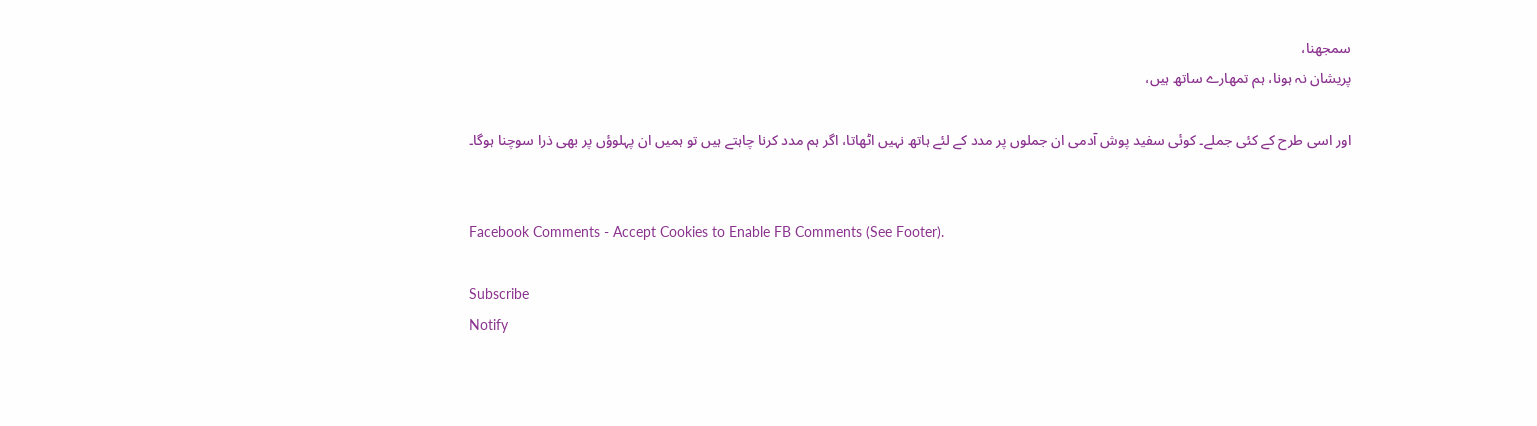سمجھنا،
پریشان نہ ہونا، ہم تمھارے ساتھ ہیں،

اور اسی طرح کے کئی جملے۔ کوئی سفید پوش آدمی ان جملوں پر مدد کے لئے ہاتھ نہیں اٹھاتا، اگر ہم مدد کرنا چاہتے ہیں تو ہمیں ان پہلوؤں پر بھی ذرا سوچنا ہوگا۔


Facebook Comments - Accept Cookies to Enable FB Comments (See Footer).

Subscribe
Notify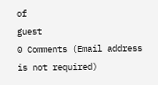of
guest
0 Comments (Email address is not required)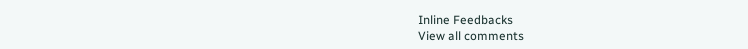Inline Feedbacks
View all comments